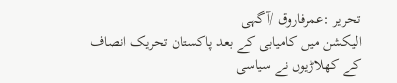تحریر :عمرفاروق /آگہی
الیکشن میں کامیابی کے بعد پاکستان تحریک انصاف کے کھلاڑیوں نے سیاسی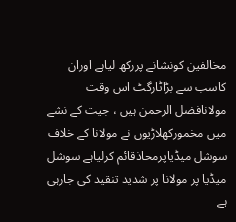مخالفین کونشانے پررکھ لیاہے اوران کاسب سے بڑاٹارگٹ اس وقت مولانافضل الرحمن ہیں ، جیت کے نشے میں مخمورکھلاڑیوں نے مولانا کے خلاف سوشل میڈیاپرمحاذقائم کرلیاہے سوشل میڈیا پر مولانا پر شدید تنقید کی جارہی ہے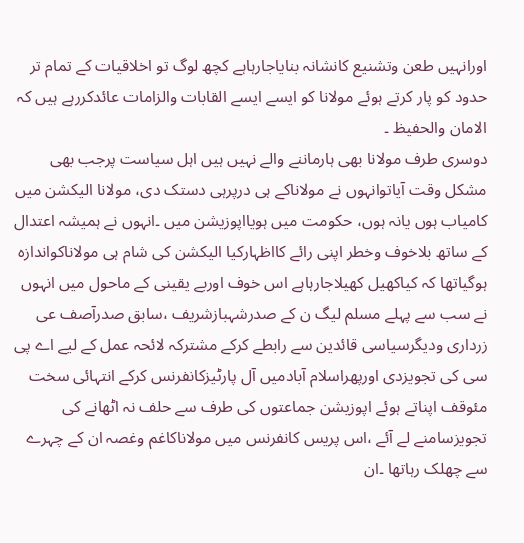اورانہیں طعن وتشنیع کانشانہ بنایاجارہاہے کچھ لوگ تو اخلاقیات کے تمام تر حدود کو پار کرتے ہوئے مولانا کو ایسے ایسے القابات والزامات عائدکررہے ہیں کہ الامان والحفیظ ۔
دوسری طرف مولانا بھی ہارماننے والے نہیں ہیں اہل سیاست پرجب بھی مشکل وقت آیاتوانہوں نے مولاناکے ہی درپرہی دستک دی، مولانا الیکشن میں کامیاب ہوں یانہ ہوں، حکومت میں ہویااپوزیشن میں ۔انہوں نے ہمیشہ اعتدال کے ساتھ بلاخوف وخطر اپنی رائے کااظہارکیا الیکشن کی شام ہی مولاناکواندازہ ہوگیاتھا کہ کیاکھیل کھیلاجارہاہے اس خوف اوربے یقینی کے ماحول میں انہوں نے سب سے پہلے مسلم لیگ ن کے صدرشہبازشریف ،سابق صدرآصف عی زرداری ودیگرسیاسی قائدین سے رابطے کرکے مشترکہ لائحہ عمل کے لیے اے پی سی کی تجویزدی اورپھراسلام آبادمیں آل پارٹیزکانفرنس کرکے انتہائی سخت مئوقف اپناتے ہوئے اپوزیشن جماعتوں کی طرف سے حلف نہ اٹھانے کی تجویزسامنے لے آئے ،اس پریس کانفرنس میں مولاناکاغم وغصہ ان کے چہرے سے چھلک رہاتھا ۔ان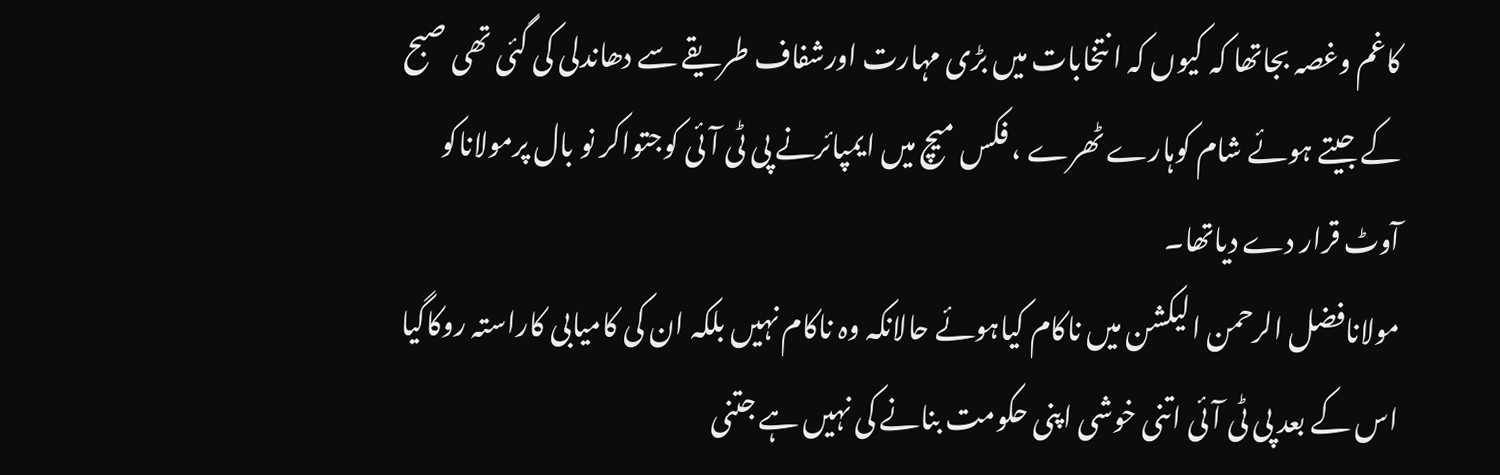کاغم وغصہ بجاتھا کہ کیوں کہ ا نتخابات میں بڑی مہارت اورشفاف طریقے سے دھاندلی کی گئی تھی صبح کے جیتے ہوئے شام کوہارے ٹھرے ، فکس میچ میں ایمپائرنے پی ٹی آئی کوجتواکر نو بال پرمولاناکو آوٹ قرار دے دیاتھا۔
مولانافضل الرحمن الیکشن میں ناکام کیاہوئے حالانکہ وہ ناکام نہیں بلکہ ان کی کامیابی کاراستہ روکاگیا اس کے بعد پی ٹی آئی اتنی خوشی اپنی حکومت بنانے کی نہیں ہے جتنی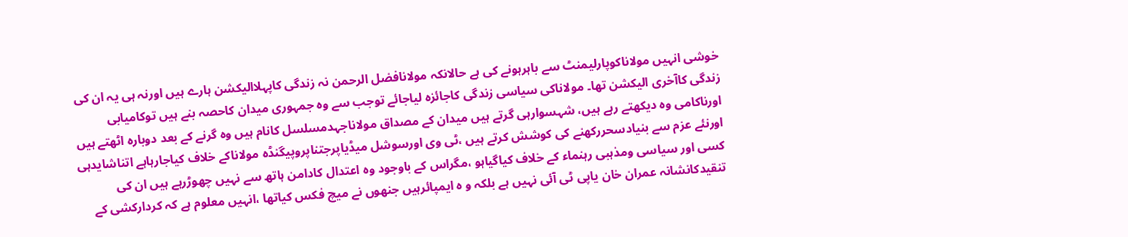خوشی انہیں مولاناکوپارلیمنٹ سے باہرہونے کی ہے حالانکہ مولانافضل الرحمن نہ زندگی کاپہلاالیکشن ہارے ہیں اورنہ ہی یہ ان کی زندگی کاآخری الیکشن تھا۔ مولاناکی سیاسی زندگی کاجائزہ لیاجائے توجب سے وہ جمہوری میدان کاحصہ بنے ہیں توکامیابی اورناکامی وہ دیکھتے رہے ہیں، شہسوارہی گرتے ہیں میدان کے مصداق مولاناجہدمسلسل کانام ہیں وہ گرنے کے بعد دوبارہ اٹھتے ہیں اورنئے عزم سے بنیادسحررکھنے کی کوشش کرتے ہیں ،ٹی وی اورسوشل میڈیاپرجتناپروپیگنڈہ مولاناکے خلاف کیاجارہاہے اتناشایدہی کسی اور سیاسی ومذہبی رہنماء کے خلاف کیاگیاہو ،مگراس کے باوجود وہ اعتدال کادامن ہاتھ سے نہیں چھوڑرہے ہیں ان کی تنقیدکانشانہ عمران خان یاپی ٹی آئی نہیں ہے بلکہ و ہ ایمپائرہیں جنھوں نے میچ فکس کیاتھا ،انہیں معلوم ہے کہ کردارکشی کے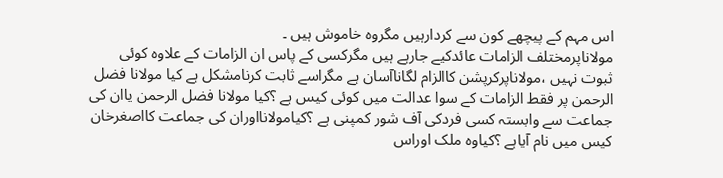اس مہم کے پیچھے کون سے کردارہیں مگروہ خاموش ہیں ۔
مولاناپرمختلف الزامات عائدکیے جارہے ہیں مگرکسی کے پاس ان الزامات کے علاوہ کوئی ثبوت نہیں ،مولاناپرکرپشن کاالزام لگاناآسان ہے مگراسے ثابت کرنامشکل ہے کیا مولانا فضل الرحمن پر فقط الزامات کے سوا عدالت میں کوئی کیس ہے ؟کیا مولانا فضل الرحمن یاان کی جماعت سے وابستہ کسی فردکی آف شور کمپنی ہے ؟کیامولانااوران کی جماعت کااصغرخان کیس میں نام آیاہے ؟کیاوہ ملک اوراس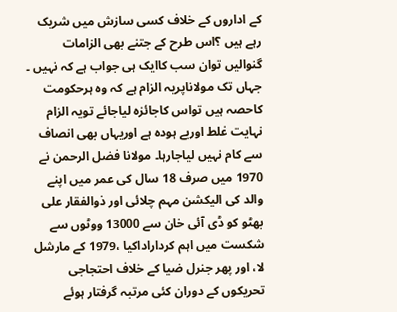کے اداروں کے خلاف کسی سازش میں شریک رہے ہیں ؟اس طرح کے جتنے بھی الزامات گنوالیں توان سب کاایک ہی جواب ہے کہ نہیں ۔
جہاں تک مولاناپریہ الزام ہے کہ وہ ہرحکومت کاحصہ ہیں تواس کاجائزہ لیاجائے تویہ الزام نہایت غلط اوربے ہودہ ہے اوریہاں بھی انصاف سے کام نہیں لیاجارہا۔ مولانا فضل الرحمن نے 1970 میں صرف 18 سال کی عمر میں اپنے والد کی الیکشن مہم چلائی اور ذوالفقار علی بھٹو کو ڈی آئی خان سے 13000 ووٹوں سے شکست میں اہم کرداراداکیا ،1979 کے مارشل لا، اور پھر جنرل ضیا کے خلاف احتجاجی تحریکوں کے دوران کئی مرتبہ گرفتار ہوئے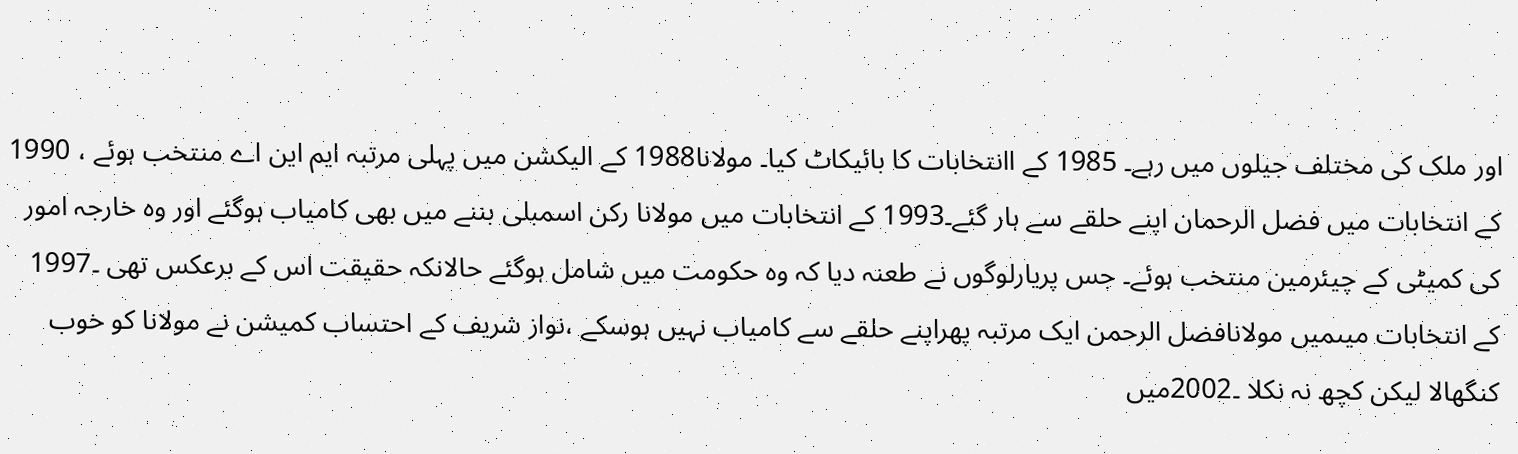اور ملک کی مختلف جیلوں میں رہے۔ 1985 کے اانتخابات کا بائیکاٹ کیا۔ مولانا1988 کے الیکشن میں پہلی مرتبہ ایم این اے منتخب ہوئے ، 1990 کے انتخابات میں فضل الرحمان اپنے حلقے سے ہار گئے۔1993 کے انتخابات میں مولانا رکن اسمبلی بننے میں بھی کامیاب ہوگئے اور وہ خارجہ امور کی کمیٹی کے چیئرمین منتخب ہوئے۔ جس پریارلوگوں نے طعنہ دیا کہ وہ حکومت میں شامل ہوگئے حالانکہ حقیقت اس کے برعکس تھی ۔1997 کے انتخابات میںمیں مولانافضل الرحمن ایک مرتبہ پھراپنے حلقے سے کامیاب نہیں ہوسکے ،نواز شریف کے احتساب کمیشن نے مولانا کو خوب کنگھالا لیکن کچھ نہ نکلا ۔2002میں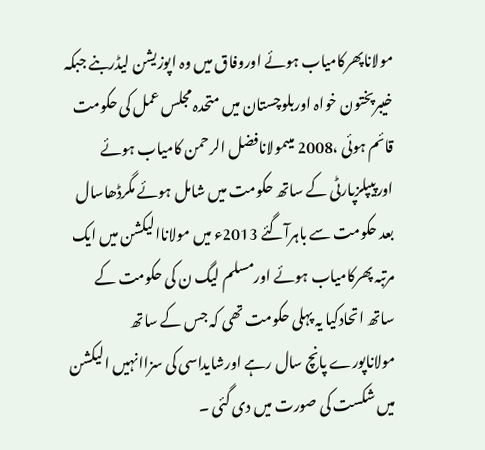مولاناپھرکامیاب ہوئے اوروفاق میں وہ اپوزیشن لیڈربنے جبکہ خیبرپختون خواہ اوربلوچستان میں متحدہ مجلس عمل کی حکومت قائم ہوئی ،2008 میںمولانافضل الرحمن کامیاب ہوئے اورپیپلزپارٹی کے ساتھ حکومت میں شامل ہوئے مگرڈھاسال بعد حکومت سے باہرآگئے 2013ء میں مولاناالیکشن میں ایک مرتبہ پھرکامیاب ہوئے اورمسلم لیگ ن کی حکومت کے ساتھ اتحادکیا یہ پہلی حکومت تھی کہ جس کے ساتھ مولاناپورے پانچ سال رہے اورشایداسی کی سزاانہیں الیکشن میں شکست کی صورت میں دی گئی ۔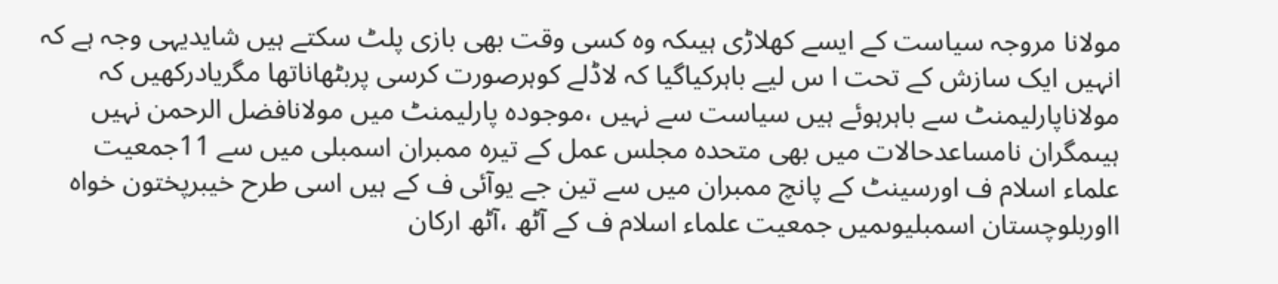مولانا مروجہ سیاست کے ایسے کھلاڑی ہیںکہ وہ کسی وقت بھی بازی پلٹ سکتے ہیں شایدیہی وجہ ہے کہ انہیں ایک سازش کے تحت ا س لیے باہرکیاگیا کہ لاڈلے کوہرصورت کرسی پربٹھاناتھا مگریادرکھیں کہ مولاناپارلیمنٹ سے باہرہوئے ہیں سیاست سے نہیں ،موجودہ پارلیمنٹ میں مولانافضل الرحمن نہیں ہیںمگران نامساعدحالات میں بھی متحدہ مجلس عمل کے تیرہ ممبران اسمبلی میں سے 11جمعیت علماء اسلام ف اورسینٹ کے پانچ ممبران میں سے تین جے یوآئی ف کے ہیں اسی طرح خیبرپختون خواہ ااوربلوچستان اسمبلیوںمیں جمعیت علماء اسلام ف کے آٹھ ،آٹھ ارکان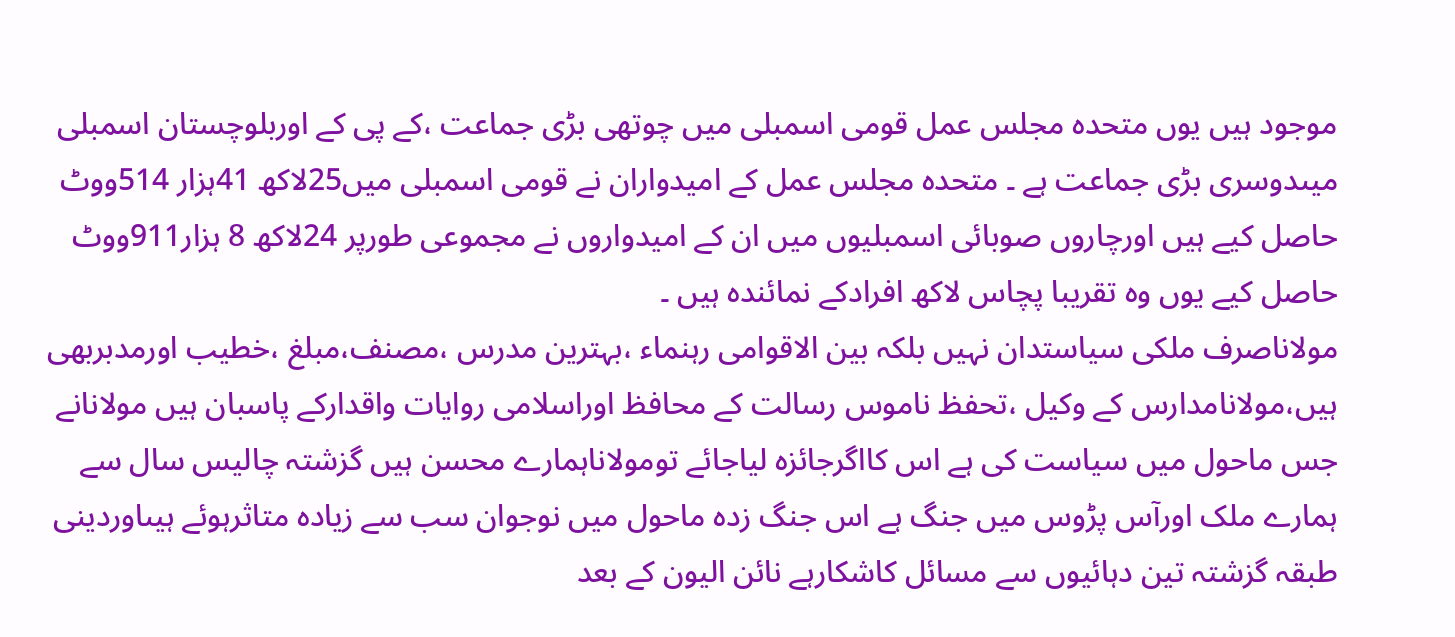موجود ہیں یوں متحدہ مجلس عمل قومی اسمبلی میں چوتھی بڑی جماعت ،کے پی کے اوربلوچستان اسمبلی میںدوسری بڑی جماعت ہے ۔ متحدہ مجلس عمل کے امیدواران نے قومی اسمبلی میں25لاکھ 41ہزار 514ووٹ حاصل کیے ہیں اورچاروں صوبائی اسمبلیوں میں ان کے امیدواروں نے مجموعی طورپر 24لاکھ 8 ہزار911ووٹ حاصل کیے یوں وہ تقریبا پچاس لاکھ افرادکے نمائندہ ہیں ۔
مولاناصرف ملکی سیاستدان نہیں بلکہ بین الاقوامی رہنماء ،بہترین مدرس ،مصنف،مبلغ ،خطیب اورمدبربھی ہیں،مولانامدارس کے وکیل ،تحفظ ناموس رسالت کے محافظ اوراسلامی روایات واقدارکے پاسبان ہیں مولانانے جس ماحول میں سیاست کی ہے اس کااگرجائزہ لیاجائے تومولاناہمارے محسن ہیں گزشتہ چالیس سال سے ہمارے ملک اورآس پڑوس میں جنگ ہے اس جنگ زدہ ماحول میں نوجوان سب سے زیادہ متاثرہوئے ہیںاوردینی طبقہ گزشتہ تین دہائیوں سے مسائل کاشکارہے نائن الیون کے بعد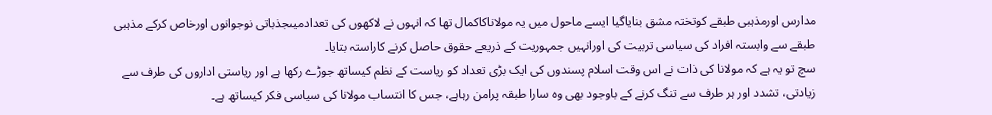مدارس اورمذہبی طبقے کوتختہ مشق بنایاگیا ایسے ماحول میں یہ مولاناکاکمال تھا کہ انہوں نے لاکھوں کی تعدادمیںجذباتی نوجوانوں اورخاص کرکے مذہبی طبقے سے وابستہ افراد کی سیاسی تربیت کی اورانہیں جمہوریت کے ذریعے حقوق حاصل کرنے کاراستہ بتایا۔
سچ تو یہ ہے کہ مولانا کی ذات نے اس وقت اسلام پسندوں کی ایک بڑی تعداد کو ریاست کے نظم کیساتھ جوڑے رکھا ہے اور ریاستی اداروں کی طرف سے زیادتی، تشدد اور ہر طرف سے تنگ کرنے کے باوجود بھی وہ سارا طبقہ پرامن رہاہے، جس کا انتساب مولانا کی سیاسی فکر کیساتھ ہے۔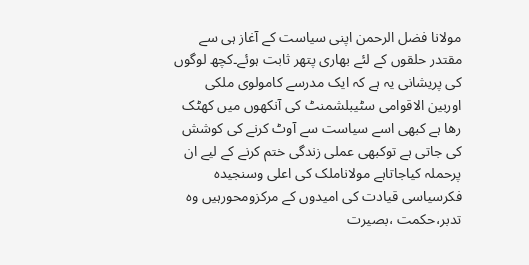مولانا فضل الرحمن اپنی سیاست کے آغاز ہی سے مقتدر حلقوں کے لئے بھاری پتھر ثابت ہوئے۔کچھ لوگوں کی پریشانی یہ ہے کہ ایک مدرسے کامولوی ملکی اوربین الاقوامی سٹیبلشمنٹ کی آنکھوں میں کھٹک رھا ہے کبھی اسے سیاست سے آوٹ کرنے کی کوشش کی جاتی ہے توکبھی عملی زندگی ختم کرنے کے لیے ان پرحملہ کیاجاتاہے مولاناملک کی اعلی وسنجیدہ فکرسیاسی قیادت کی امیدوں کے مرکزومحورہیں وہ تدبر،حکمت ،بصیرت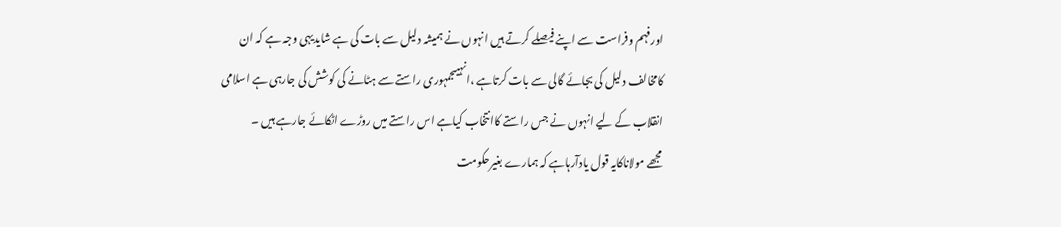اورفہم وفراست سے اپنے فیصلے کرتے ہیں انہوں نے ہمیشہ دلیل سے بات کی ہے شایدیہی وجہ ہے کہ ان کامخالف دلیل کی بجائے گالی سے بات کرتاہے ،انہیںجمہوری راستے سے ہٹانے کی کوشش کی جارہی ہے اسلامی انقلاب کے لیے انہوں نے جس راستے کاانتخاب کیاہے اس راستے میں روڑے اٹکائے جارہے ہیں ۔
مجھے مولاناکایہ قول یادآرہاہے کہ ہمارے بغیرحکومت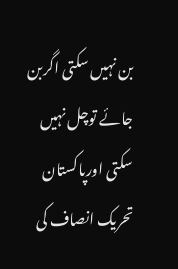بن نہیں سکتی اگربن جائے توچل نہیں سکتی اورپاکستان تحریک انصاف کی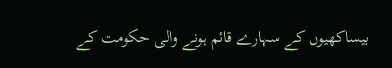بیساکھیوں کے سہارے قائم ہونے والی حکومت کے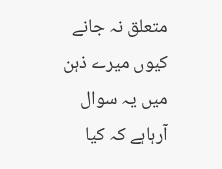متعلق نہ جانے کیوں میرے ذہن میں یہ سوال آرہاہے کہ کیا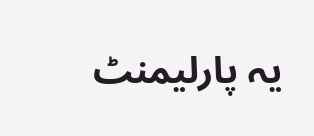یہ پارلیمنٹ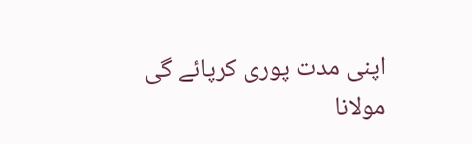اپنی مدت پوری کرپائے گی
مولانا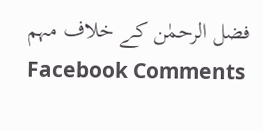فضل الرحمٰن کے خلاف مہم
Facebook Comments